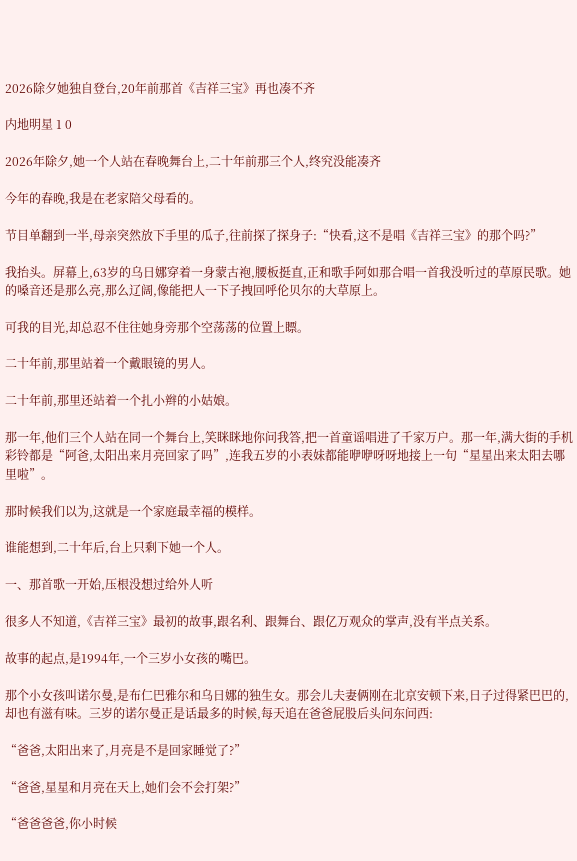2026除夕她独自登台,20年前那首《吉祥三宝》再也凑不齐

内地明星 1 0

2026年除夕,她一个人站在春晚舞台上,二十年前那三个人,终究没能凑齐

今年的春晚,我是在老家陪父母看的。

节目单翻到一半,母亲突然放下手里的瓜子,往前探了探身子:“快看,这不是唱《吉祥三宝》的那个吗?”

我抬头。屏幕上,63岁的乌日娜穿着一身蒙古袍,腰板挺直,正和歌手阿如那合唱一首我没听过的草原民歌。她的嗓音还是那么亮,那么辽阔,像能把人一下子拽回呼伦贝尔的大草原上。

可我的目光,却总忍不住往她身旁那个空荡荡的位置上瞟。

二十年前,那里站着一个戴眼镜的男人。

二十年前,那里还站着一个扎小辫的小姑娘。

那一年,他们三个人站在同一个舞台上,笑眯眯地你问我答,把一首童谣唱进了千家万户。那一年,满大街的手机彩铃都是“阿爸,太阳出来月亮回家了吗”,连我五岁的小表妹都能咿咿呀呀地接上一句“星星出来太阳去哪里啦”。

那时候我们以为,这就是一个家庭最幸福的模样。

谁能想到,二十年后,台上只剩下她一个人。

一、那首歌一开始,压根没想过给外人听

很多人不知道,《吉祥三宝》最初的故事,跟名利、跟舞台、跟亿万观众的掌声,没有半点关系。

故事的起点,是1994年,一个三岁小女孩的嘴巴。

那个小女孩叫诺尔曼,是布仁巴雅尔和乌日娜的独生女。那会儿夫妻俩刚在北京安顿下来,日子过得紧巴巴的,却也有滋有味。三岁的诺尔曼正是话最多的时候,每天追在爸爸屁股后头问东问西:

“爸爸,太阳出来了,月亮是不是回家睡觉了?”

“爸爸,星星和月亮在天上,她们会不会打架?”

“爸爸爸爸,你小时候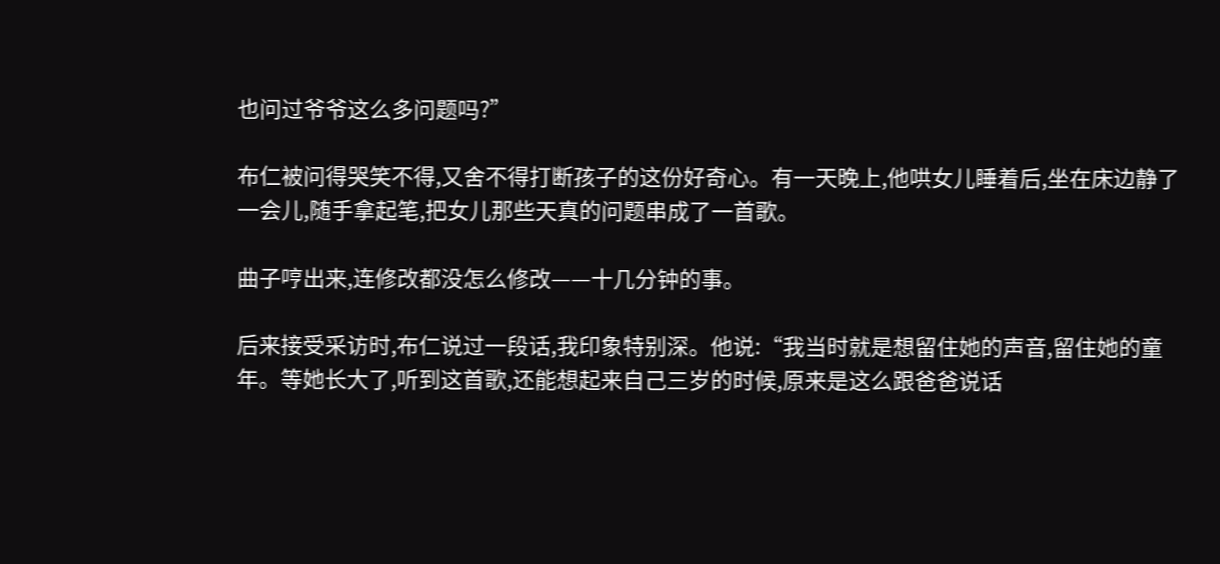也问过爷爷这么多问题吗?”

布仁被问得哭笑不得,又舍不得打断孩子的这份好奇心。有一天晚上,他哄女儿睡着后,坐在床边静了一会儿,随手拿起笔,把女儿那些天真的问题串成了一首歌。

曲子哼出来,连修改都没怎么修改——十几分钟的事。

后来接受采访时,布仁说过一段话,我印象特别深。他说:“我当时就是想留住她的声音,留住她的童年。等她长大了,听到这首歌,还能想起来自己三岁的时候,原来是这么跟爸爸说话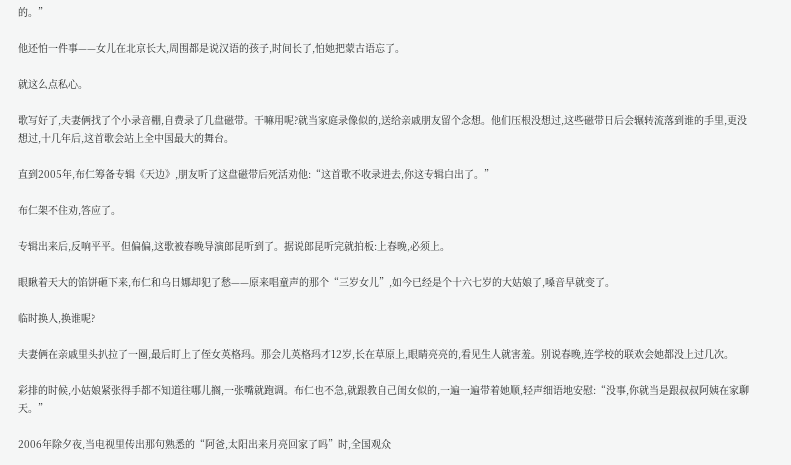的。”

他还怕一件事——女儿在北京长大,周围都是说汉语的孩子,时间长了,怕她把蒙古语忘了。

就这么点私心。

歌写好了,夫妻俩找了个小录音棚,自费录了几盘磁带。干嘛用呢?就当家庭录像似的,送给亲戚朋友留个念想。他们压根没想过,这些磁带日后会辗转流落到谁的手里,更没想过,十几年后,这首歌会站上全中国最大的舞台。

直到2005年,布仁筹备专辑《天边》,朋友听了这盘磁带后死活劝他:“这首歌不收录进去,你这专辑白出了。”

布仁架不住劝,答应了。

专辑出来后,反响平平。但偏偏,这歌被春晚导演郎昆听到了。据说郎昆听完就拍板:上春晚,必须上。

眼瞅着天大的馅饼砸下来,布仁和乌日娜却犯了愁——原来唱童声的那个“三岁女儿”,如今已经是个十六七岁的大姑娘了,嗓音早就变了。

临时换人,换谁呢?

夫妻俩在亲戚里头扒拉了一圈,最后盯上了侄女英格玛。那会儿英格玛才12岁,长在草原上,眼睛亮亮的,看见生人就害羞。别说春晚,连学校的联欢会她都没上过几次。

彩排的时候,小姑娘紧张得手都不知道往哪儿搁,一张嘴就跑调。布仁也不急,就跟教自己闺女似的,一遍一遍带着她顺,轻声细语地安慰:“没事,你就当是跟叔叔阿姨在家聊天。”

2006年除夕夜,当电视里传出那句熟悉的“阿爸,太阳出来月亮回家了吗”时,全国观众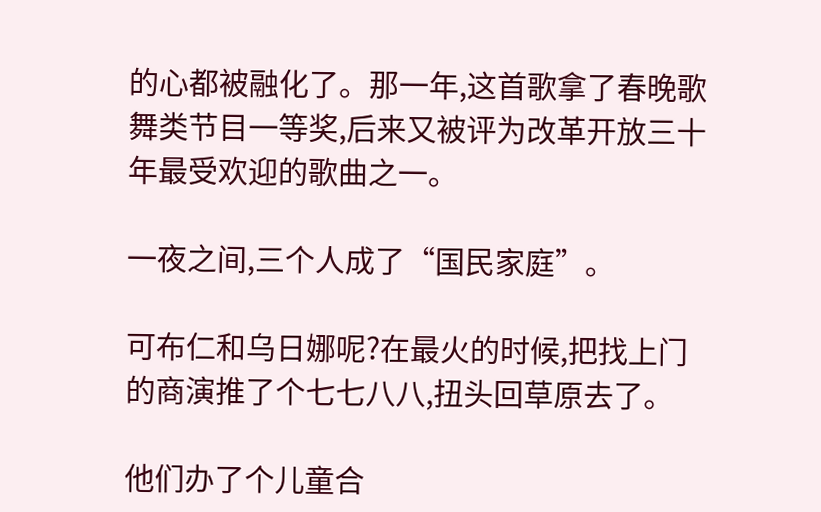的心都被融化了。那一年,这首歌拿了春晚歌舞类节目一等奖,后来又被评为改革开放三十年最受欢迎的歌曲之一。

一夜之间,三个人成了“国民家庭”。

可布仁和乌日娜呢?在最火的时候,把找上门的商演推了个七七八八,扭头回草原去了。

他们办了个儿童合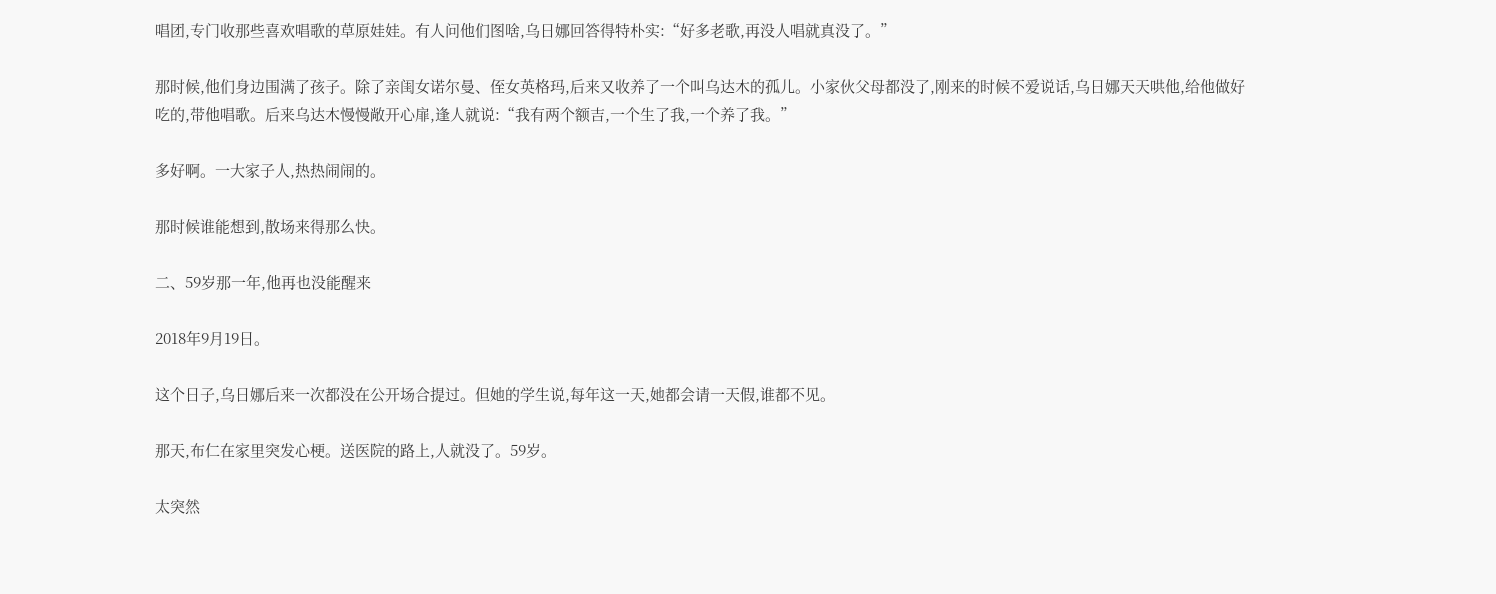唱团,专门收那些喜欢唱歌的草原娃娃。有人问他们图啥,乌日娜回答得特朴实:“好多老歌,再没人唱就真没了。”

那时候,他们身边围满了孩子。除了亲闺女诺尔曼、侄女英格玛,后来又收养了一个叫乌达木的孤儿。小家伙父母都没了,刚来的时候不爱说话,乌日娜天天哄他,给他做好吃的,带他唱歌。后来乌达木慢慢敞开心扉,逢人就说:“我有两个额吉,一个生了我,一个养了我。”

多好啊。一大家子人,热热闹闹的。

那时候谁能想到,散场来得那么快。

二、59岁那一年,他再也没能醒来

2018年9月19日。

这个日子,乌日娜后来一次都没在公开场合提过。但她的学生说,每年这一天,她都会请一天假,谁都不见。

那天,布仁在家里突发心梗。送医院的路上,人就没了。59岁。

太突然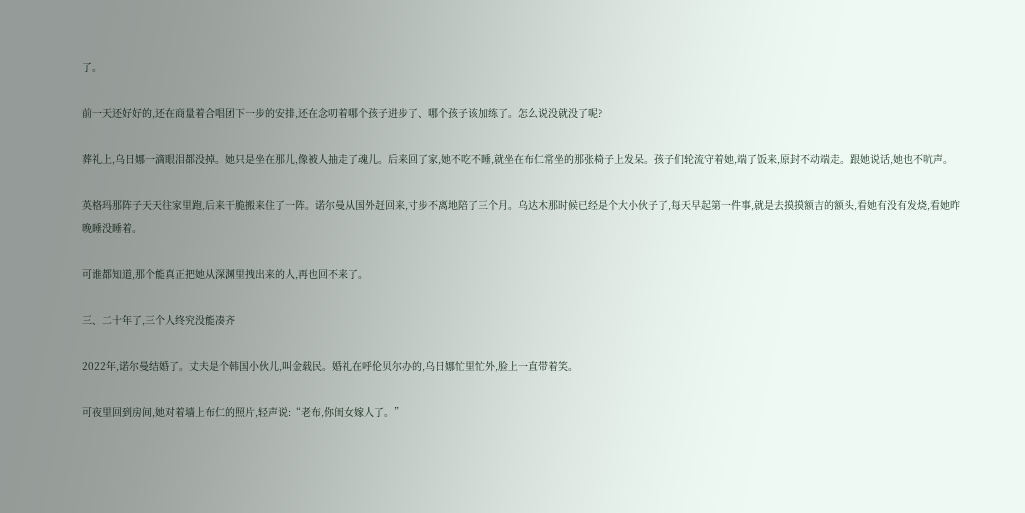了。

前一天还好好的,还在商量着合唱团下一步的安排,还在念叨着哪个孩子进步了、哪个孩子该加练了。怎么说没就没了呢?

葬礼上,乌日娜一滴眼泪都没掉。她只是坐在那儿,像被人抽走了魂儿。后来回了家,她不吃不睡,就坐在布仁常坐的那张椅子上发呆。孩子们轮流守着她,端了饭来,原封不动端走。跟她说话,她也不吭声。

英格玛那阵子天天往家里跑,后来干脆搬来住了一阵。诺尔曼从国外赶回来,寸步不离地陪了三个月。乌达木那时候已经是个大小伙子了,每天早起第一件事,就是去摸摸额吉的额头,看她有没有发烧,看她昨晚睡没睡着。

可谁都知道,那个能真正把她从深渊里拽出来的人,再也回不来了。

三、二十年了,三个人终究没能凑齐

2022年,诺尔曼结婚了。丈夫是个韩国小伙儿,叫金载民。婚礼在呼伦贝尔办的,乌日娜忙里忙外,脸上一直带着笑。

可夜里回到房间,她对着墙上布仁的照片,轻声说:“老布,你闺女嫁人了。”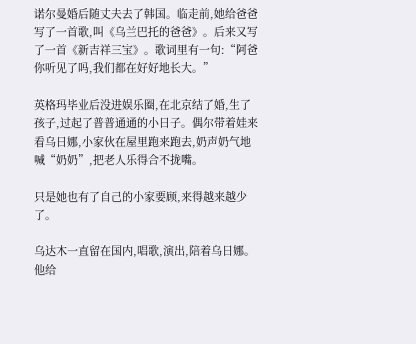诺尔曼婚后随丈夫去了韩国。临走前,她给爸爸写了一首歌,叫《乌兰巴托的爸爸》。后来又写了一首《新吉祥三宝》。歌词里有一句:“阿爸你听见了吗,我们都在好好地长大。”

英格玛毕业后没进娱乐圈,在北京结了婚,生了孩子,过起了普普通通的小日子。偶尔带着娃来看乌日娜,小家伙在屋里跑来跑去,奶声奶气地喊“奶奶”,把老人乐得合不拢嘴。

只是她也有了自己的小家要顾,来得越来越少了。

乌达木一直留在国内,唱歌,演出,陪着乌日娜。他给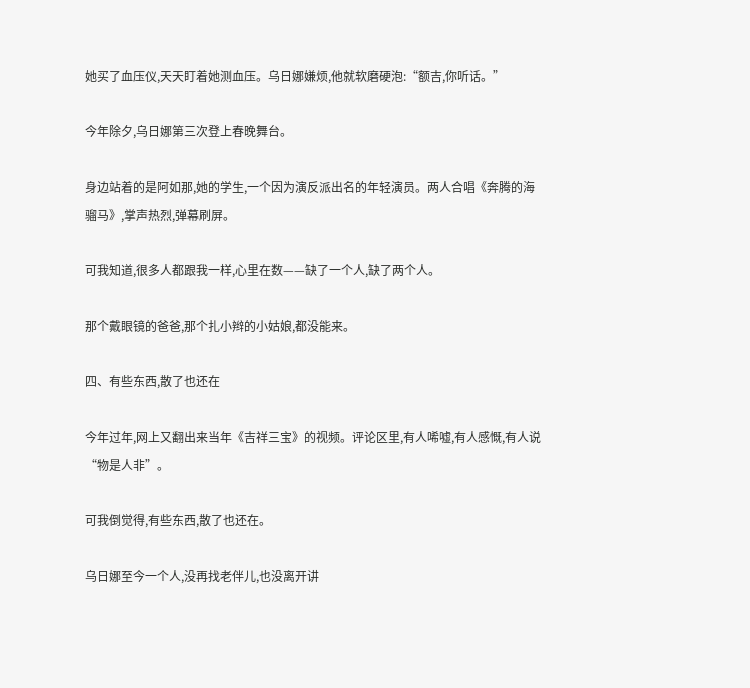她买了血压仪,天天盯着她测血压。乌日娜嫌烦,他就软磨硬泡:“额吉,你听话。”

今年除夕,乌日娜第三次登上春晚舞台。

身边站着的是阿如那,她的学生,一个因为演反派出名的年轻演员。两人合唱《奔腾的海骝马》,掌声热烈,弹幕刷屏。

可我知道,很多人都跟我一样,心里在数——缺了一个人,缺了两个人。

那个戴眼镜的爸爸,那个扎小辫的小姑娘,都没能来。

四、有些东西,散了也还在

今年过年,网上又翻出来当年《吉祥三宝》的视频。评论区里,有人唏嘘,有人感慨,有人说“物是人非”。

可我倒觉得,有些东西,散了也还在。

乌日娜至今一个人,没再找老伴儿,也没离开讲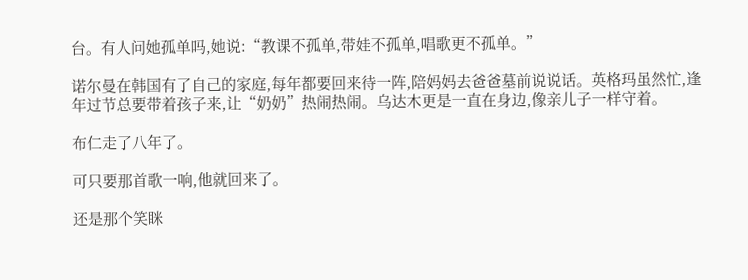台。有人问她孤单吗,她说:“教课不孤单,带娃不孤单,唱歌更不孤单。”

诺尔曼在韩国有了自己的家庭,每年都要回来待一阵,陪妈妈去爸爸墓前说说话。英格玛虽然忙,逢年过节总要带着孩子来,让“奶奶”热闹热闹。乌达木更是一直在身边,像亲儿子一样守着。

布仁走了八年了。

可只要那首歌一响,他就回来了。

还是那个笑眯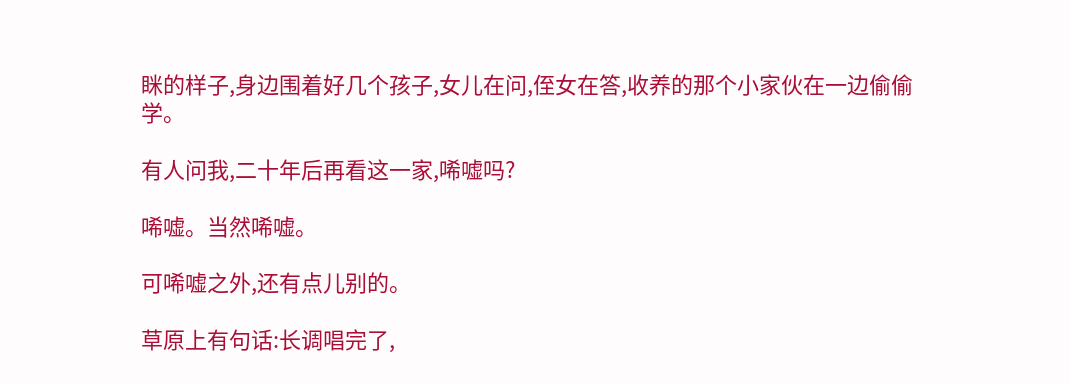眯的样子,身边围着好几个孩子,女儿在问,侄女在答,收养的那个小家伙在一边偷偷学。

有人问我,二十年后再看这一家,唏嘘吗?

唏嘘。当然唏嘘。

可唏嘘之外,还有点儿别的。

草原上有句话:长调唱完了,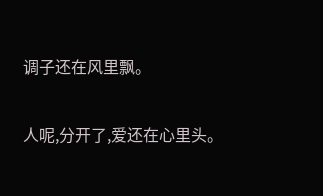调子还在风里飘。

人呢,分开了,爱还在心里头。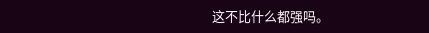这不比什么都强吗。